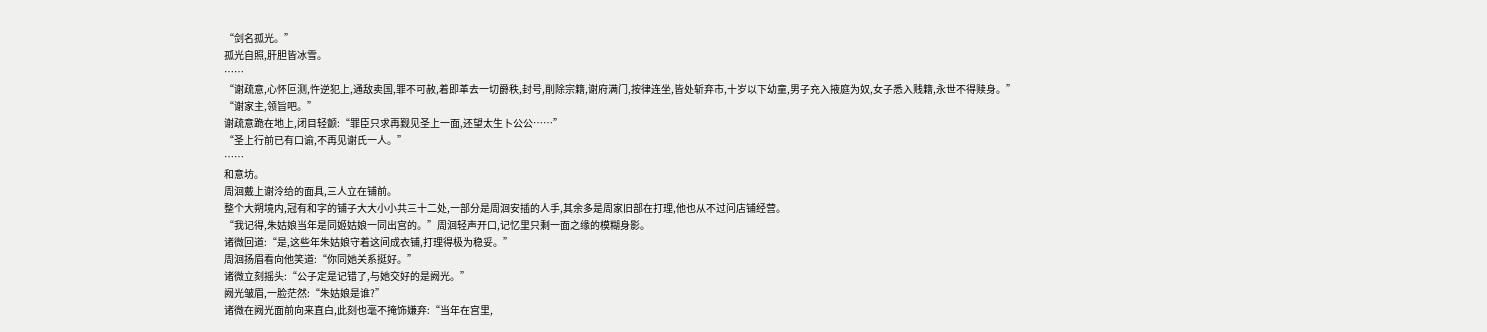“剑名孤光。”
孤光自照,肝胆皆冰雪。
……
“谢疏意,心怀叵测,忤逆犯上,通敌卖国,罪不可赦,着即革去一切爵秩,封号,削除宗籍,谢府满门,按律连坐,皆处斩弃市,十岁以下幼童,男子充入掖庭为奴,女子悉入贱籍,永世不得赎身。”
“谢家主,领旨吧。”
谢疏意跪在地上,闭目轻颤:“罪臣只求再觐见圣上一面,还望太生卜公公……”
“圣上行前已有口谕,不再见谢氏一人。”
……
和意坊。
周洄戴上谢泠给的面具,三人立在铺前。
整个大朔境内,冠有和字的铺子大大小小共三十二处,一部分是周洄安插的人手,其余多是周家旧部在打理,他也从不过问店铺经营。
“我记得,朱姑娘当年是同姬姑娘一同出宫的。”周洄轻声开口,记忆里只剩一面之缘的模糊身影。
诸微回道:“是,这些年朱姑娘守着这间成衣铺,打理得极为稳妥。”
周洄扬眉看向他笑道:“你同她关系挺好。”
诸微立刻摇头:“公子定是记错了,与她交好的是阙光。”
阙光皱眉,一脸茫然:“朱姑娘是谁?”
诸微在阙光面前向来直白,此刻也毫不掩饰嫌弃:“当年在宫里,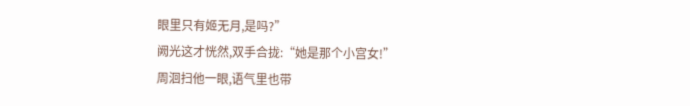眼里只有姬无月,是吗?”
阙光这才恍然,双手合拢:“她是那个小宫女!”
周洄扫他一眼,语气里也带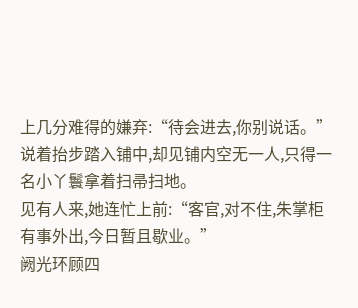上几分难得的嫌弃:“待会进去,你别说话。”
说着抬步踏入铺中,却见铺内空无一人,只得一名小丫鬟拿着扫帚扫地。
见有人来,她连忙上前:“客官,对不住,朱掌柜有事外出,今日暂且歇业。”
阙光环顾四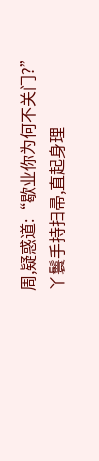周,疑惑道:“歇业你为何不关门?”
丫鬟手持扫帚,直起身理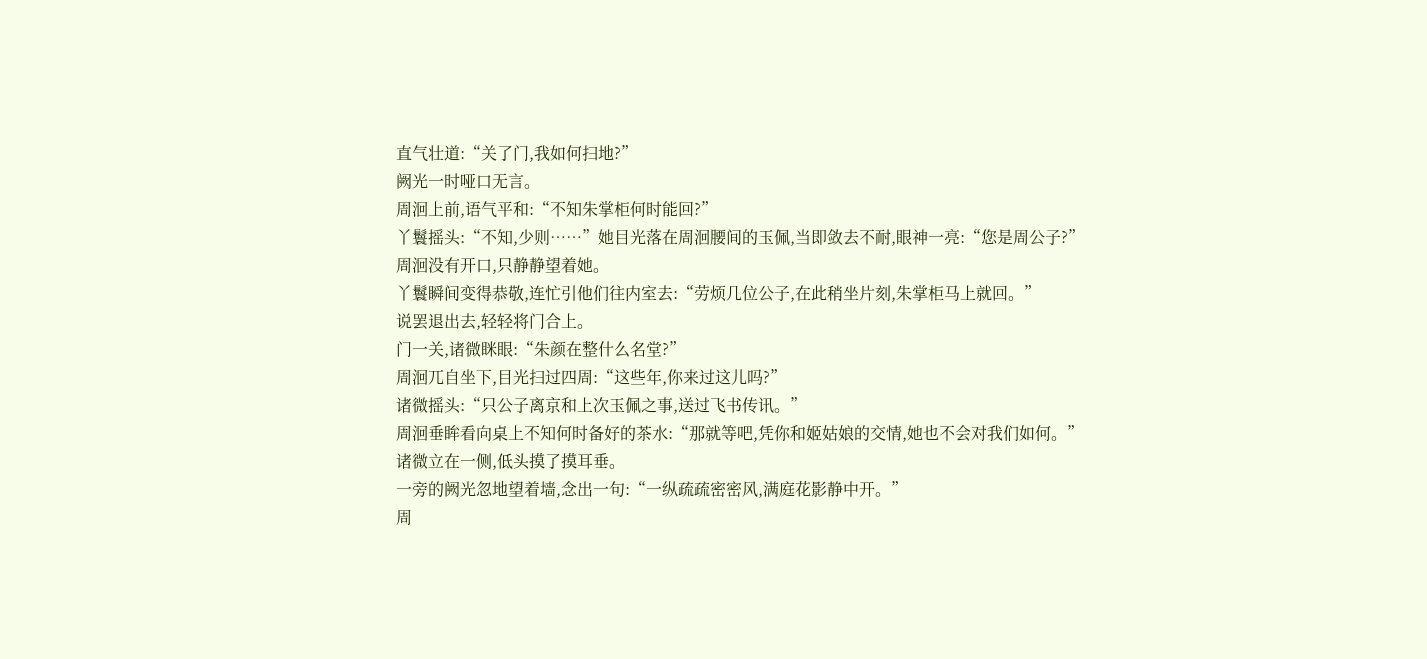直气壮道:“关了门,我如何扫地?”
阙光一时哑口无言。
周洄上前,语气平和:“不知朱掌柜何时能回?”
丫鬟摇头:“不知,少则……”她目光落在周洄腰间的玉佩,当即敛去不耐,眼神一亮:“您是周公子?”
周洄没有开口,只静静望着她。
丫鬟瞬间变得恭敬,连忙引他们往内室去:“劳烦几位公子,在此稍坐片刻,朱掌柜马上就回。”
说罢退出去,轻轻将门合上。
门一关,诸微眯眼:“朱颜在整什么名堂?”
周洄兀自坐下,目光扫过四周:“这些年,你来过这儿吗?”
诸微摇头:“只公子离京和上次玉佩之事,送过飞书传讯。”
周洄垂眸看向桌上不知何时备好的茶水:“那就等吧,凭你和姬姑娘的交情,她也不会对我们如何。”
诸微立在一侧,低头摸了摸耳垂。
一旁的阙光忽地望着墙,念出一句:“一纵疏疏密密风,满庭花影静中开。”
周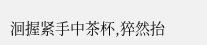洄握紧手中茶杯,猝然抬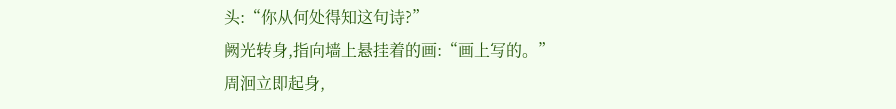头:“你从何处得知这句诗?”
阙光转身,指向墙上悬挂着的画:“画上写的。”
周洄立即起身,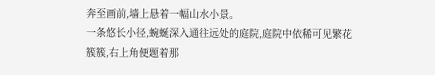奔至画前,墙上悬着一幅山水小景。
一条悠长小径,蜿蜒深入通往远处的庭院,庭院中依稀可见繁花簇簇,右上角便题着那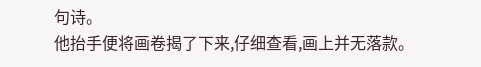句诗。
他抬手便将画卷揭了下来,仔细查看,画上并无落款。